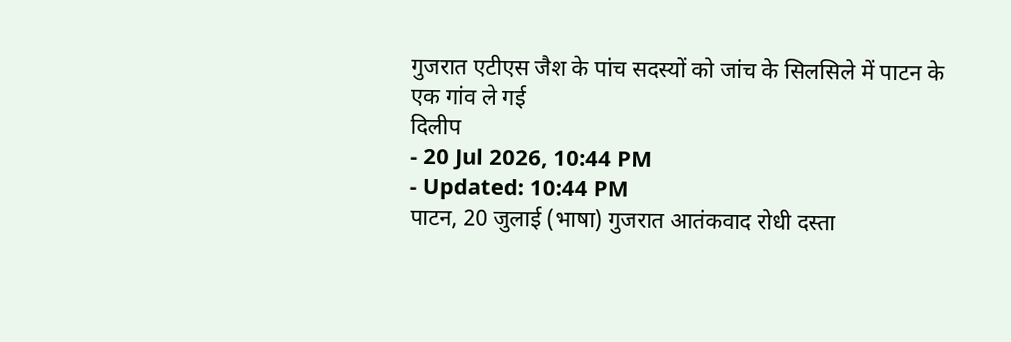गुजरात एटीएस जैश के पांच सदस्यों को जांच के सिलसिले में पाटन के एक गांव ले गई
दिलीप
- 20 Jul 2026, 10:44 PM
- Updated: 10:44 PM
पाटन, 20 जुलाई (भाषा) गुजरात आतंकवाद रोधी दस्ता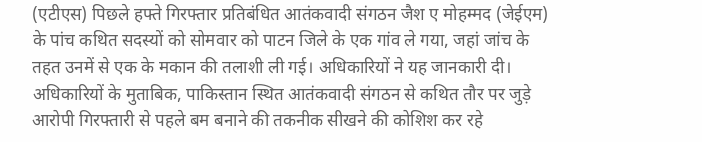(एटीएस) पिछले हफ्ते गिरफ्तार प्रतिबंधित आतंकवादी संगठन जैश ए मोहम्मद (जेईएम) के पांच कथित सदस्यों को सोमवार को पाटन जिले के एक गांव ले गया, जहां जांच के तहत उनमें से एक के मकान की तलाशी ली गई। अधिकारियों ने यह जानकारी दी।
अधिकारियों के मुताबिक, पाकिस्तान स्थित आतंकवादी संगठन से कथित तौर पर जुड़े आरोपी गिरफ्तारी से पहले बम बनाने की तकनीक सीखने की कोशिश कर रहे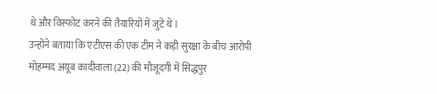थे और विस्फोट करने की तैयारियों में जुटे थे।
उन्होंने बताया कि एटीएस की एक टीम ने कड़ी सुरक्षा के बीच आरोपी मोहम्मद अयूब कादीवाला (22) की मौजूदगी में सिद्धपुर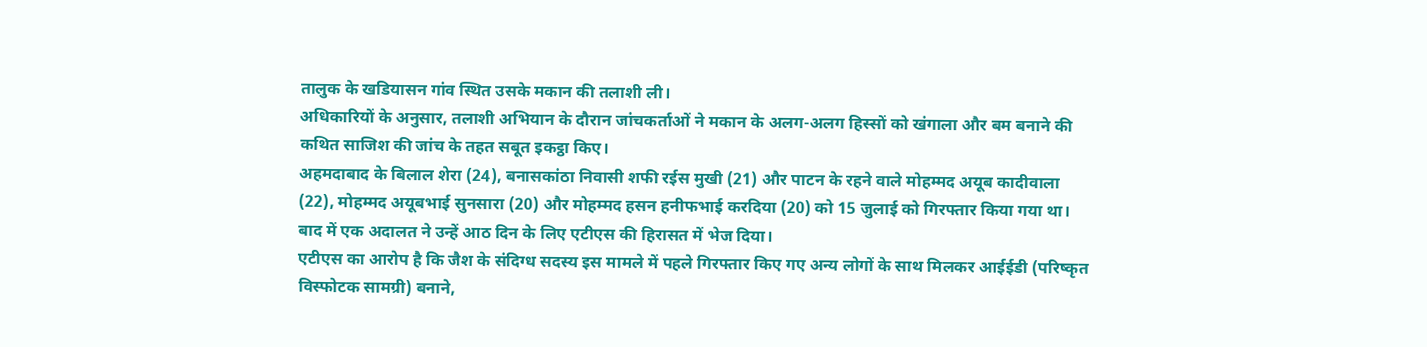तालुक के खडियासन गांव स्थित उसके मकान की तलाशी ली।
अधिकारियों के अनुसार, तलाशी अभियान के दौरान जांचकर्ताओं ने मकान के अलग-अलग हिस्सों को खंगाला और बम बनाने की कथित साजिश की जांच के तहत सबूत इकट्ठा किए।
अहमदाबाद के बिलाल शेरा (24), बनासकांठा निवासी शफी रईस मुखी (21) और पाटन के रहने वाले मोहम्मद अयूब कादीवाला (22), मोहम्मद अयूबभाई सुनसारा (20) और मोहम्मद हसन हनीफभाई करदिया (20) को 15 जुलाई को गिरफ्तार किया गया था। बाद में एक अदालत ने उन्हें आठ दिन के लिए एटीएस की हिरासत में भेज दिया।
एटीएस का आरोप है कि जैश के संदिग्ध सदस्य इस मामले में पहले गिरफ्तार किए गए अन्य लोगों के साथ मिलकर आईईडी (परिष्कृत विस्फोटक सामग्री) बनाने,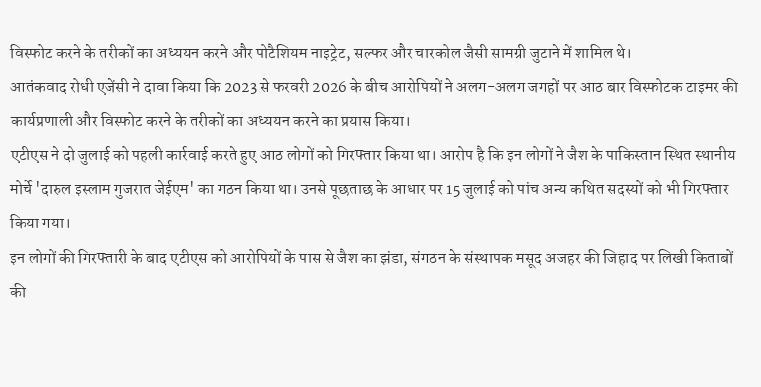विस्फोट करने के तरीकों का अध्ययन करने और पोटैशियम नाइट्रेट, सल्फर और चारकोल जैसी सामग्री जुटाने में शामिल थे।
आतंकवाद रोधी एजेंसी ने दावा किया कि 2023 से फरवरी 2026 के बीच आरोपियों ने अलग-अलग जगहों पर आठ बार विस्फोटक टाइमर की कार्यप्रणाली और विस्फोट करने के तरीकों का अध्ययन करने का प्रयास किया।
एटीएस ने दो जुलाई को पहली कार्रवाई करते हुए आठ लोगों को गिरफ्तार किया था। आरोप है कि इन लोगों ने जैश के पाकिस्तान स्थित स्थानीय मोर्चे 'दारुल इस्लाम गुजरात जेईएम' का गठन किया था। उनसे पूछताछ के आधार पर 15 जुलाई को पांच अन्य कथित सदस्यों को भी गिरफ्तार किया गया।
इन लोगों की गिरफ्तारी के बाद एटीएस को आरोपियों के पास से जैश का झंडा, संगठन के संस्थापक मसूद अजहर की जिहाद पर लिखी किताबों की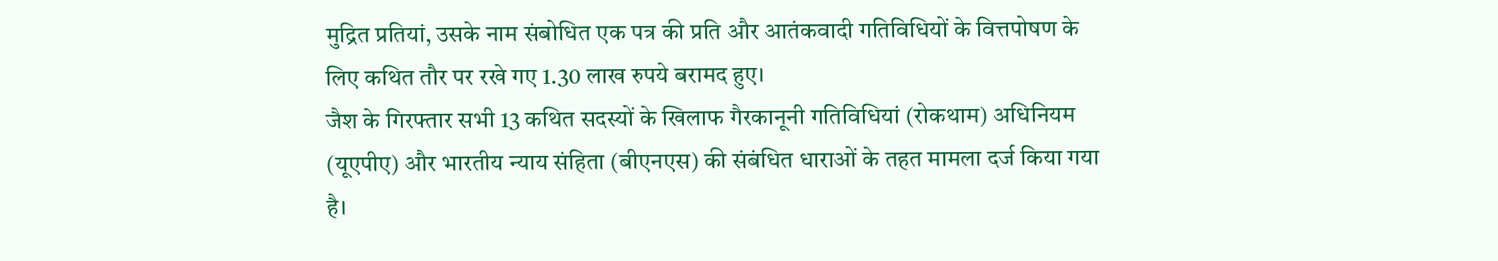मुद्रित प्रतियां, उसके नाम संबोधित एक पत्र की प्रति और आतंकवादी गतिविधियों के वित्तपोषण के लिए कथित तौर पर रखे गए 1.30 लाख रुपये बरामद हुए।
जैश के गिरफ्तार सभी 13 कथित सदस्यों के खिलाफ गैरकानूनी गतिविधियां (रोकथाम) अधिनियम (यूएपीए) और भारतीय न्याय संहिता (बीएनएस) की संबंधित धाराओं के तहत मामला दर्ज किया गया है।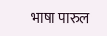भाषा पारुल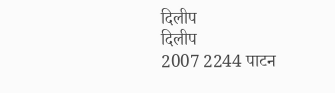दिलीप
दिलीप
2007 2244 पाटन